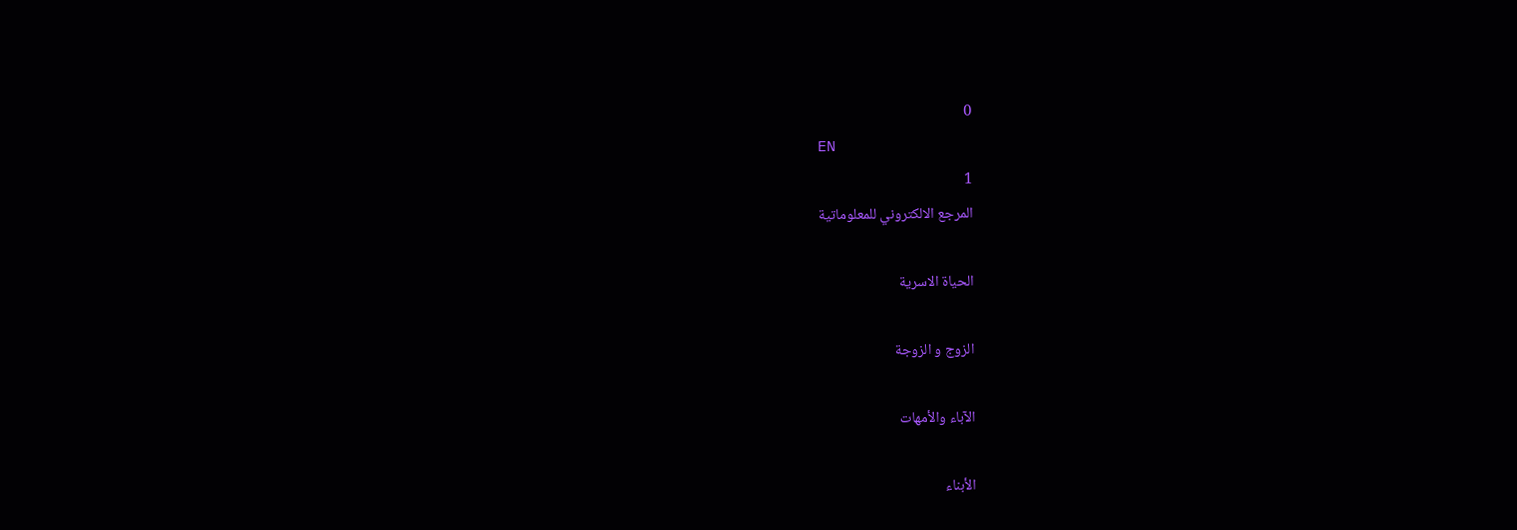0
EN
1
المرجع الالكتروني للمعلوماتية

الحياة الاسرية

الزوج و الزوجة

الآباء والأمهات

الأبناء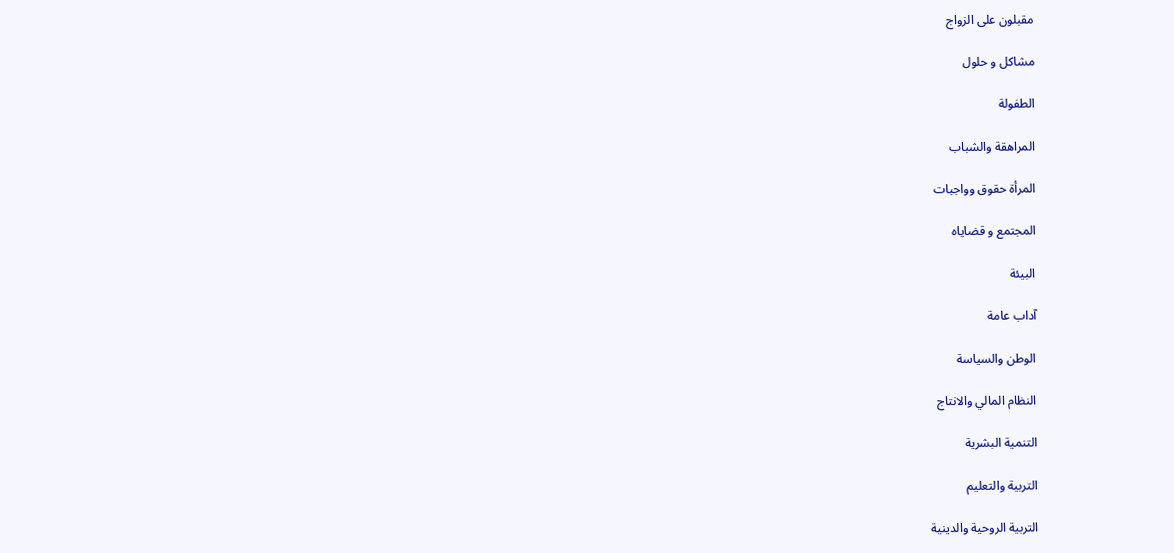مقبلون على الزواج

مشاكل و حلول

الطفولة

المراهقة والشباب

المرأة حقوق وواجبات

المجتمع و قضاياه

البيئة

آداب عامة

الوطن والسياسة

النظام المالي والانتاج

التنمية البشرية

التربية والتعليم

التربية الروحية والدينية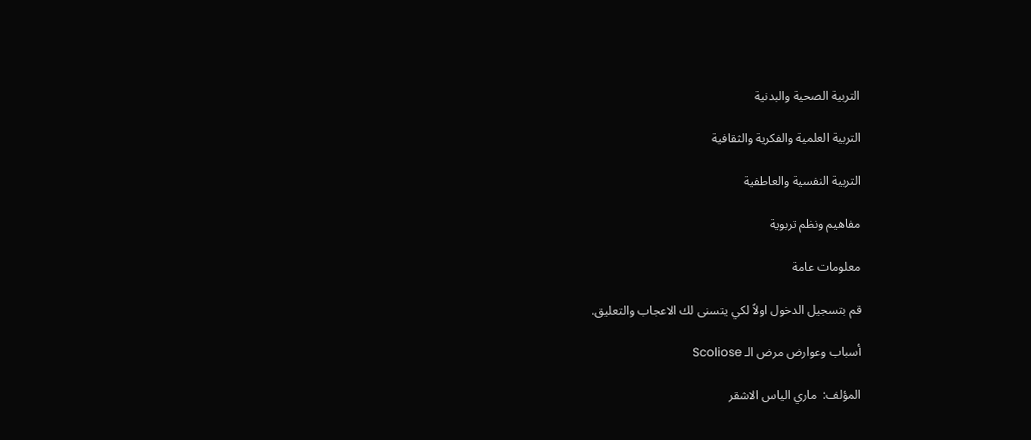التربية الصحية والبدنية

التربية العلمية والفكرية والثقافية

التربية النفسية والعاطفية

مفاهيم ونظم تربوية

معلومات عامة

قم بتسجيل الدخول اولاً لكي يتسنى لك الاعجاب والتعليق.

أسباب وعوارض مرض الـ Scoliose

المؤلف:  ماري الياس الاشقر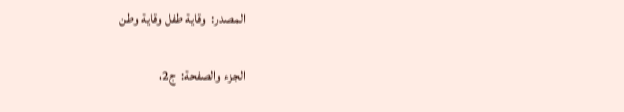المصدر:  وقاية طفل وقاية وطن

الجزء والصفحة:  ج2،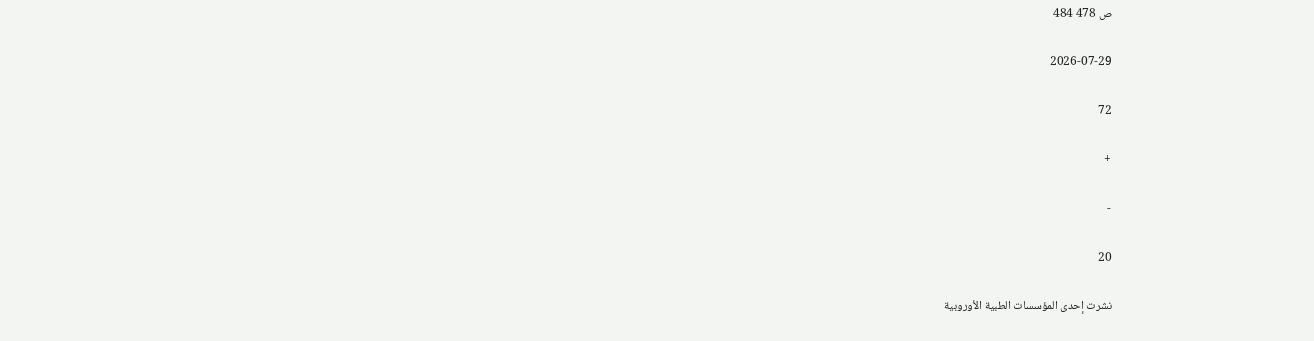ص 478 484

2026-07-29

72

+

-

20

نشرت إحدى المؤسسات الطبية الأوروبية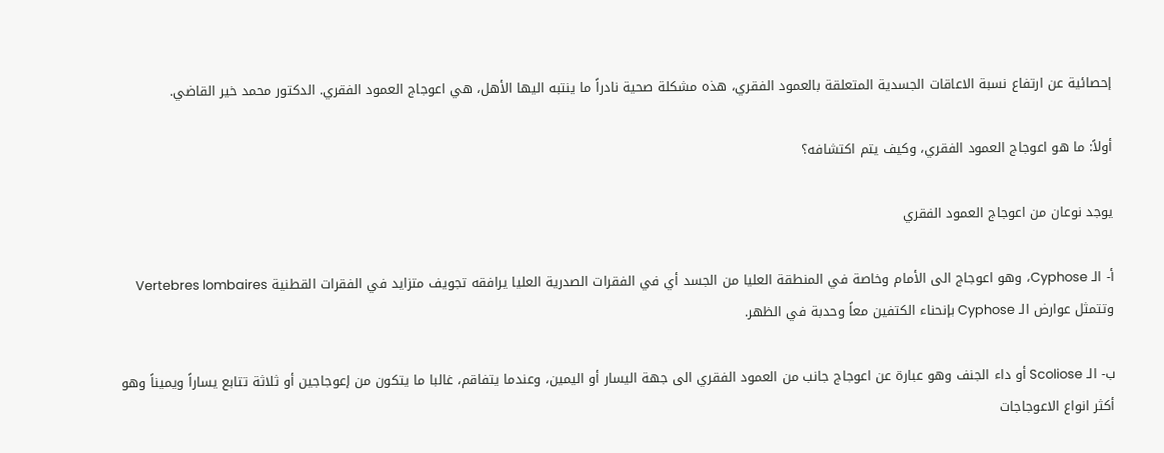إحصائية عن ارتفاع نسبة الاعاقات الجسدية المتعلقة بالعمود الفقري، هذه مشكلة صحية نادراً ما ينتبه اليها الأهل، هي اعوجاج العمود الفقري. الدكتور محمد خير القاضي.

أولاً: ما هو اعوجاج العمود الفقري، وكيف يتم اكتشافه؟

يوجد نوعان من اعوجاج العمود الفقري

أ- الـ Cyphose، وهو اعوجاج الى الأمام وخاصة في المنطقة العليا من الجسد أي في الفقرات الصدرية العليا يرافقه تجويف متزايد في الفقرات القطنية Vertebres lombaires وتتمثل عوارض الـ Cyphose بإنحناء الكتفين معاً وحدبة في الظهر.

ب- الـ Scoliose أو داء الجنف وهو عبارة عن اعوجاج جانب من العمود الفقري الى جهة اليسار أو اليمين، وعندما يتفاقم، غالبا ما يتكون من إعوجاجين أو ثلاثة تتابع يساراً ويميناً وهو أكثر انواع الاعوجاجات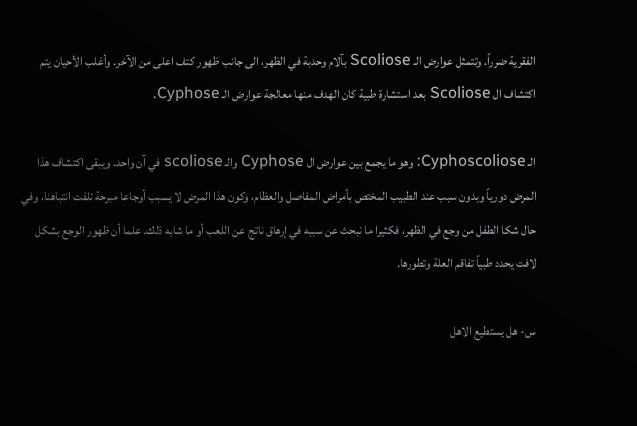الفقرية ضرراً. وتتمثل عوارض الـ Scoliose بآلام وحدبة في الظهر، الى جانب ظهور كتف اعلى من الآخر. وأغلب الأحيان يتم اكتشاف ال Scoliose بعد استشارة طبية كان الهدف منها معالجة عوارض الـ Cyphose.

الـ Cyphoscoliose: وهو ما يجمع بين عوارض ال Cyphose والـ scoliose في آن واحد. ويبقى اكتشاف هذا المرض دورياً وبدون سبب عند الطبيب المختص بأمراض المفاصل والعظام، وكون هذا المرض لا يسبب أوجاعا مبرحة تلفت انتباهنا، وفي حال شكا الطفل من وجع في الظهر، فكثيرا ما نبحث عن سببه في إرهاق ناتج عن اللعب أو ما شابه ذلك. علما أن ظهور الوجع بشكل لافت يحدد طبياً تفاقم العلة وتطورها.

س- هل يستطيع الاهل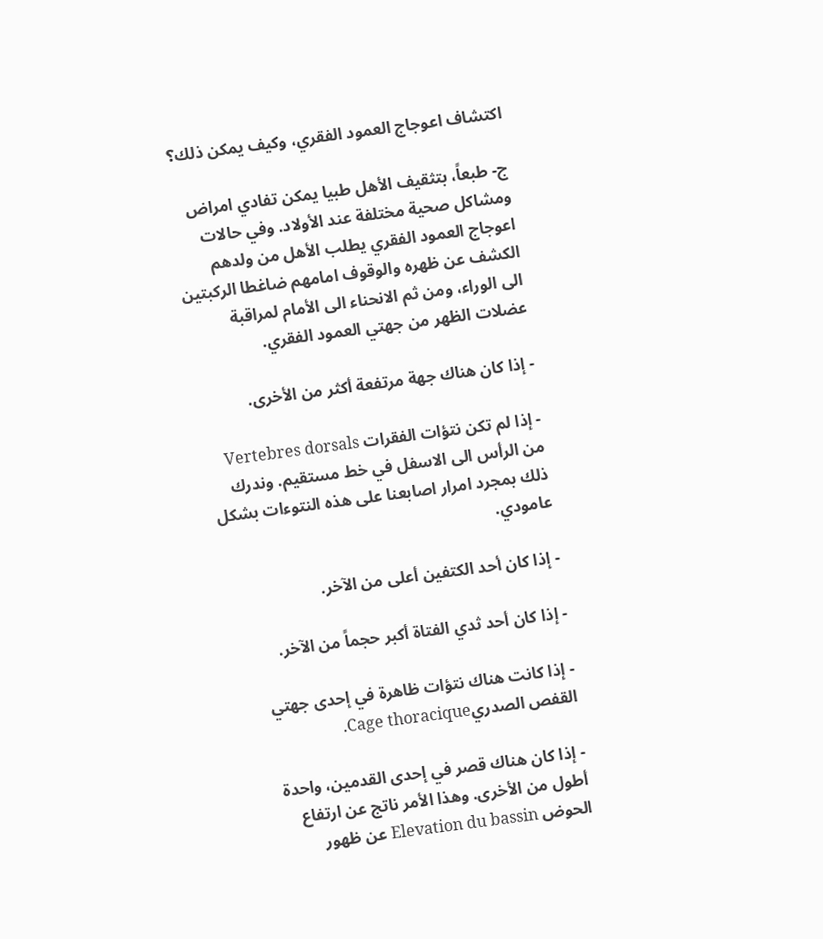اكتشاف اعوجاج العمود الفقري، وكيف يمكن ذلك؟

ج- طبعاً، بتثقيف الأهل طبيا يمكن تفادي امراض ومشاكل صحية مختلفة عند الأولاد. وفي حالات اعوجاج العمود الفقري يطلب الأهل من ولدهم الكشف عن ظهره والوقوف امامهم ضاغطا الركبتين الى الوراء، ومن ثم الانحناء الى الأمام لمراقبة عضلات الظهر من جهتي العمود الفقري.

- إذا كان هناك جهة مرتفعة أكثر من الأخرى.

- إذا لم تكن نتؤات الفقرات Vertebres dorsals من الرأس الى الاسفل في خط مستقيم. وندرك ذلك بمجرد امرار اصابعنا على هذه النتوءات بشكل عامودي.

- إذا كان أحد الكتفين أعلى من الآخر.

- إذا كان أحد ثدي الفتاة أكبر حجماً من الآخر.

- إذا كانت هناك نتؤات ظاهرة في إحدى جهتي القفص الصدريCage thoracique.

- إذا كان هناك قصر في إحدى القدمين، واحدة أطول من الأخرى. وهذا الأمر ناتج عن ارتفاع الحوض Elevation du bassin عن ظهور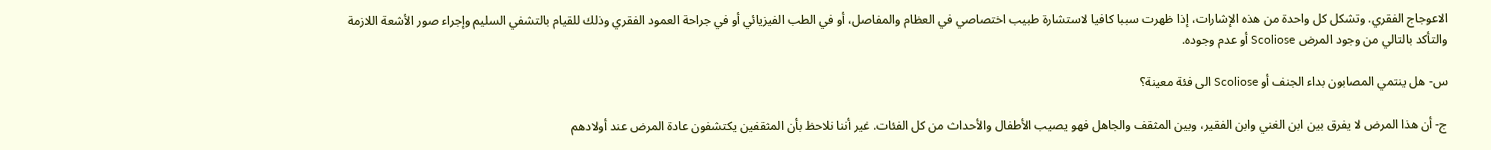الاعوجاج الفقري. وتشكل كل واحدة من هذه الإشارات، إذا ظهرت سببا كافيا لاستشارة طبيب اختصاصي في العظام والمفاصل، أو في الطب الفيزيائي أو في جراحة العمود الفقري وذلك للقيام بالتشفي السليم وإجراء صور الأشعة اللازمة والتأكد بالتالي من وجود المرض Scoliose أو عدم وجوده.

س- هل ينتمي المصابون بداء الجنف أو Scoliose الى فئة معينة؟

ج- أن هذا المرض لا يفرق بين ابن الغني وابن الفقير، وبين المثقف والجاهل فهو يصيب الأطفال والأحداث من كل الفئات. غير أننا نلاحظ بأن المثقفين يكتشفون عادة المرض عند أولادهم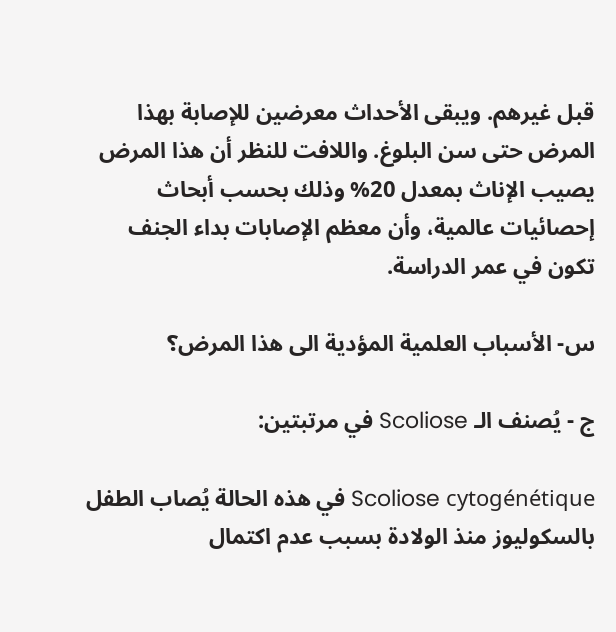قبل غيرهم. ويبقى الأحداث معرضين للإصابة بهذا المرض حتى سن البلوغ. واللافت للنظر أن هذا المرض يصيب الإناث بمعدل 20% وذلك بحسب أبحاث إحصائيات عالمية، وأن معظم الإصابات بداء الجنف تكون في عمر الدراسة.

س- الأسباب العلمية المؤدية الى هذا المرض؟

ج - يُصنف الـ Scoliose في مرتبتين:

Scoliose cytogénétique في هذه الحالة يُصاب الطفل بالسكوليوز منذ الولادة بسبب عدم اكتمال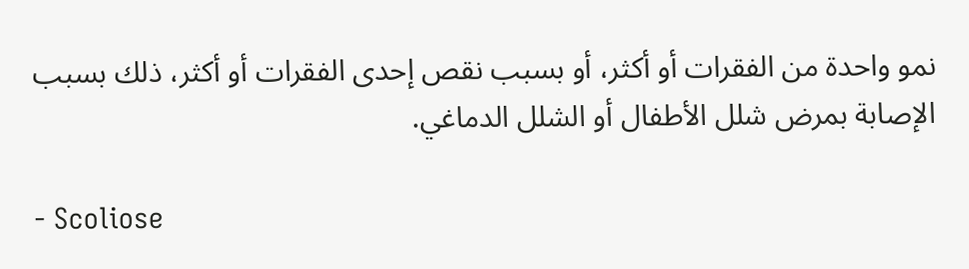نمو واحدة من الفقرات أو أكثر، أو بسبب نقص إحدى الفقرات أو أكثر، ذلك بسبب الإصابة بمرض شلل الأطفال أو الشلل الدماغي.

- Scoliose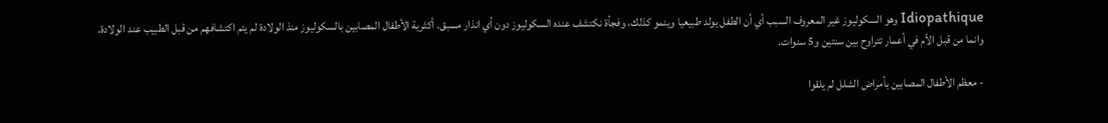Idiopathique وهو السكوليوز غير المعروف السبب أي أن الطفل يولد طبيعيا وينمو كذلك، وفجأة نكتشف عنده السكوليوز دون أي انذار مسبق. أكثرية الأطفال المصابين بالسكوليوز منذ الولادة لم يتم اكتشافهم من قبل الطبيب عند الولادة. وانما من قبل الأم في أعمار تتراوح بين سنتين و5 سنوات.

- معظم الأطفال المصابين بأمراض الشلل لم يلقوا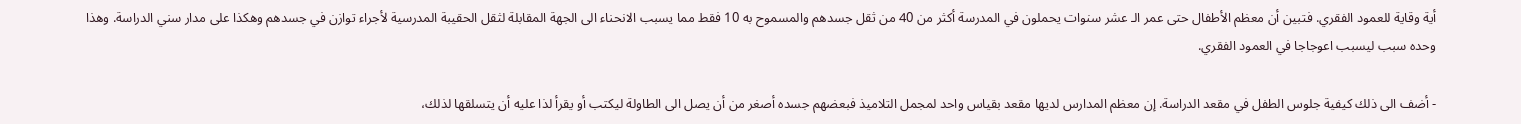أية وقاية للعمود الفقري. فتبين أن معظم الأطفال حتى عمر الـ عشر سنوات يحملون في المدرسة أكثر من 40 من ثقل جسدهم والمسموح به 10 فقط مما يسبب الانحناء الى الجهة المقابلة لثقل الحقيبة المدرسية لأجراء توازن في جسدهم وهكذا على مدار سني الدراسة. وهذا وحده سبب ليسبب اعوجاجا في العمود الفقري.

- أضف الى ذلك كيفية جلوس الطفل في مقعد الدراسة. إن معظم المدارس لديها مقعد بقياس واحد لمجمل التلاميذ فبعضهم جسده أصغر من أن يصل الى الطاولة ليكتب أو يقرأ لذا عليه أن يتسلقها لذلك،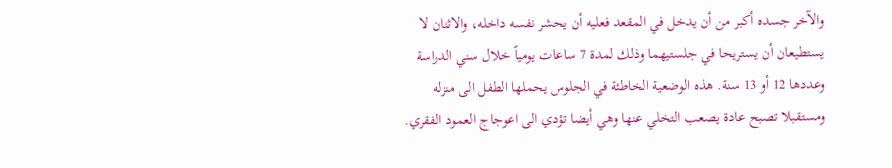والآخر جسده أكبر من أن يدخل في المقعد فعليه أن يحشر نفسه داخله، والاثنان لا يستطيعان أن يستريحا في جلستيهما وذلك لمدة 7 ساعات يومياً خلال سني الدراسة وعددها 12 أو 13 سنة. هذه الوضعية الخاطئة في الجلوس يحملها الطفل الى منزله ومستقبلا تصبح عادة يصعب التخلي عنها وهي أيضا تؤدي الى اعوجاج العمود الفقري.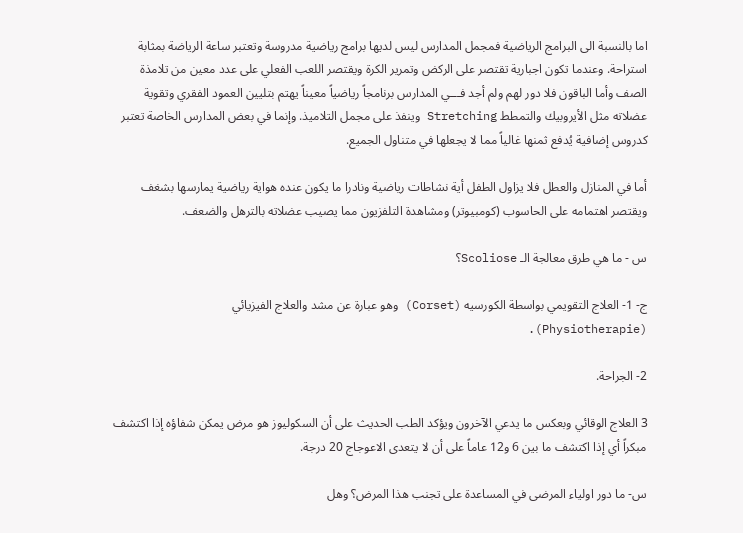اما بالنسبة الى البرامج الرياضية فمجمل المدارس ليس لديها برامج رياضية مدروسة وتعتبر ساعة الرياضة بمثابة استراحة. وعندما تكون اجبارية تقتصر على الركض وتمرير الكرة ويقتصر اللعب الفعلي على عدد معين من تلامذة الصف وأما الباقون فلا دور لهم ولم أجد فـــي المدارس برنامجاً رياضياً معيناً يهتم بتليين العمود الفقري وتقوية عضلاته مثل الأيروبيك والتمطط Stretching وينفذ على مجمل التلاميذ. وإنما في بعض المدارس الخاصة تعتبر كدروس إضافية يُدفع ثمنها غالياً مما لا يجعلها في متناول الجميع.

أما في المنازل والعطل فلا يزاول الطفل أية نشاطات رياضية ونادرا ما يكون عنده هواية رياضية يمارسها بشغف ويقتصر اهتمامه على الحاسوب (كومبيوتر) ومشاهدة التلفزيون مما يصيب عضلاته بالترهل والضعف.

س - ما هي طرق معالجة الـ Scoliose؟

ج- 1- العلاج التقويمي بواسطة الكورسيه (Corset) وهو عبارة عن مشد والعلاج الفيزيائي (Physiotherapie).

2- الجراحة.

3 العلاج الوقائي وبعكس ما يدعي الآخرون ويؤكد الطب الحديث على أن السكوليوز هو مرض يمكن شفاؤه إذا اكتشف مبكراً أي إذا اكتشف ما بين 6 و12 عاماً على أن لا يتعدى الاعوجاج 20 درجة.

س- ما دور اولياء المرضى في المساعدة على تجنب هذا المرض؟ وهل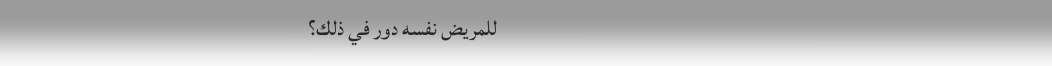للمريض نفسه دور في ذلك؟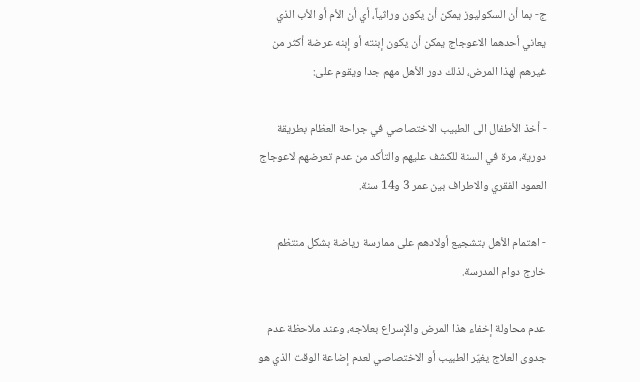ج- بما أن السكوليوز يمكن أن يكون وراثياً، أي أن الأم أو الأب الذي يعاني أحدهما الاعوجاج يمكن أن يكون إبنته أو إبنه عرضة أكثر من غيرهم لهذا المرض، لذلك دور الأهل مهم جدا ويقوم على:

- أخذ الأطفال الى الطبيب الاختصاصي في جراحة العظام بطريقة دورية، مرة في السنة للكشف عليهم والتأكد من عدم تعرضهم لاعوجاج العمود الفقري والاطراف بين عمر 3 و14 سنة.

- اهتمام الأهل بتشجيع أولادهم على ممارسة رياضة بشكل منتظم خارج دوام المدرسة.

عدم محاولة إخفاء هذا المرض والإسراع بعلاجه، وعند ملاحظة عدم جدوى العلاج يغيّر الطبيب أو الاختصاصي لعدم إضاعة الوقت الذي هو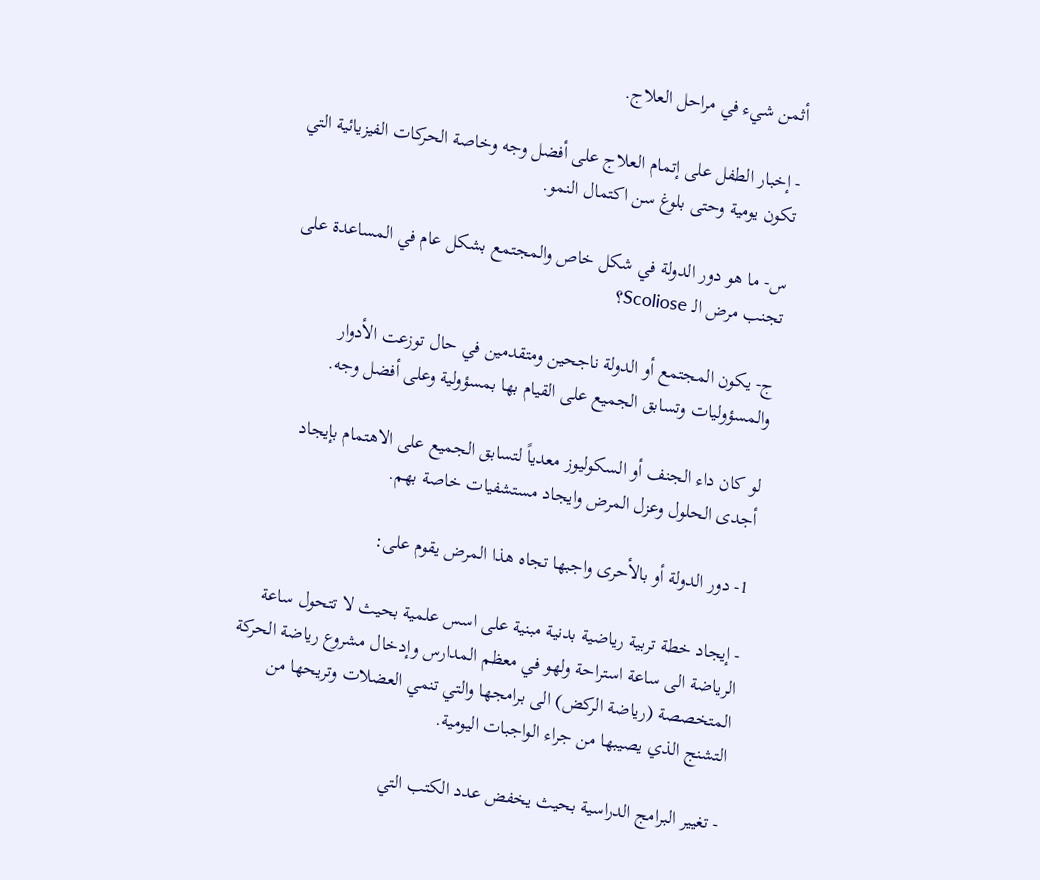أثمن شيء في مراحل العلاج.

- إخبار الطفل على إتمام العلاج على أفضل وجه وخاصة الحركات الفيزيائية التي تكون يومية وحتى بلوغ سن اكتمال النمو.

س- ما هو دور الدولة في شكل خاص والمجتمع بشكل عام في المساعدة على تجنب مرض الـ Scoliose؟

ج- يكون المجتمع أو الدولة ناجحين ومتقدمين في حال توزعت الأدوار والمسؤوليات وتسابق الجميع على القيام بها بمسؤولية وعلى أفضل وجه.

لو كان داء الجنف أو السكوليوز معدياً لتسابق الجميع على الاهتمام بإيجاد أجدى الحلول وعزل المرض وايجاد مستشفيات خاصة بهم.

1- دور الدولة أو بالأحرى واجبها تجاه هذا المرض يقوم على:

- إيجاد خطة تربية رياضية بدنية مبنية على اسس علمية بحيث لا تتحول ساعة الرياضة الى ساعة استراحة ولهو في معظم المدارس وإدخال مشروع رياضة الحركة المتخصصة (رياضة الركض) الى برامجها والتي تنمي العضلات وتريحها من التشنج الذي يصيبها من جراء الواجبات اليومية.

- تغيير البرامج الدراسية بحيث يخفض عدد الكتب التي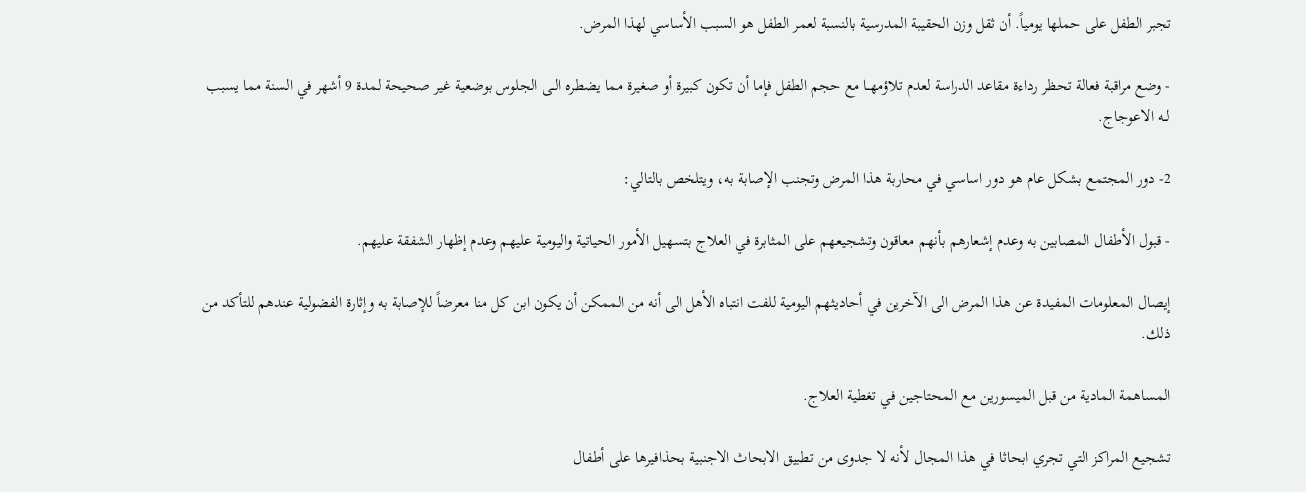تجبر الطفل على حملها يومياً. أن ثقل وزن الحقيبة المدرسية بالنسبة لعمر الطفل هو السبب الأساسي لهذا المرض.

- وضع مراقبة فعالة تحظر رداءة مقاعد الدراسة لعدم تلاؤمهــا مع حجم الطفل فإما أن تكون كبيرة أو صغيرة مما يضطره الــى الجلوس بوضعية غير صحيحة لمدة 9 أشهر في السنة مما يسبب لــه الاعوجاج.

2- دور المجتمع بشكل عام هو دور اساسي في محاربة هذا المرض وتجنب الإصابة به، ويتلخص بالتالي:

- قبول الأطفال المصابين به وعدم إشعارهم بأنهم معاقون وتشجيعهم على المثابرة في العلاج بتسهيل الأمور الحياتية واليومية عليهم وعدم إظهار الشفقة عليهم.

إيصال المعلومات المفيدة عن هذا المرض الى الآخرين في أحاديثهم اليومية للفت انتباه الأهل الى أنه من الممكن أن يكون ابن كل منا معرضاً للإصابة به وإثارة الفضولية عندهم للتأكد من ذلك.

المساهمة المادية من قبل الميسورين مع المحتاجين في تغطية العلاج.

تشجيع المراكز التي تجري ابحاثا في هذا المجال لأنه لا جدوى من تطبيق الابحاث الاجنبية بحذافيرها على أطفال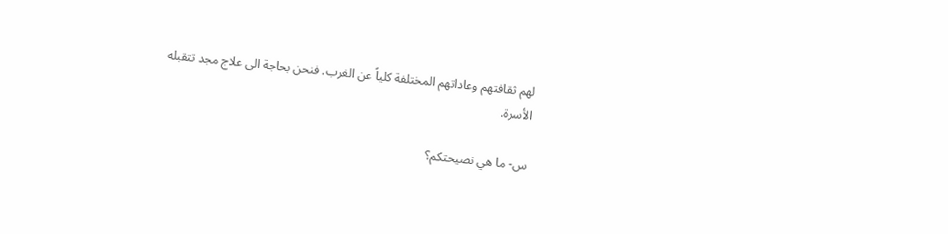لهم ثقافتهم وعاداتهم المختلفة كلياً عن الغرب. فنحن بحاجة الى علاج مجد تتقبله الأسرة.

س- ما هي نصيحتكم؟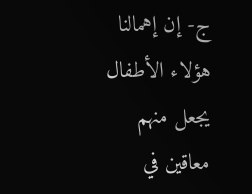ج- إن إهمالنا هؤلاء الأطفال يجعل منهم معاقين في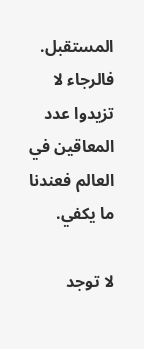المستقبل. فالرجاء لا تزيدوا عدد المعاقين في العالم فعندنا ما يكفي.

لا توجد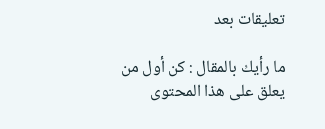تعليقات بعد

ما رأيك بالمقال : كن أول من يعلق على هذا المحتوى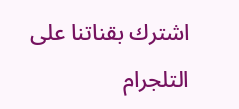اشترك بقناتنا على التلجرام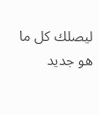ليصلك كل ما هو جديد